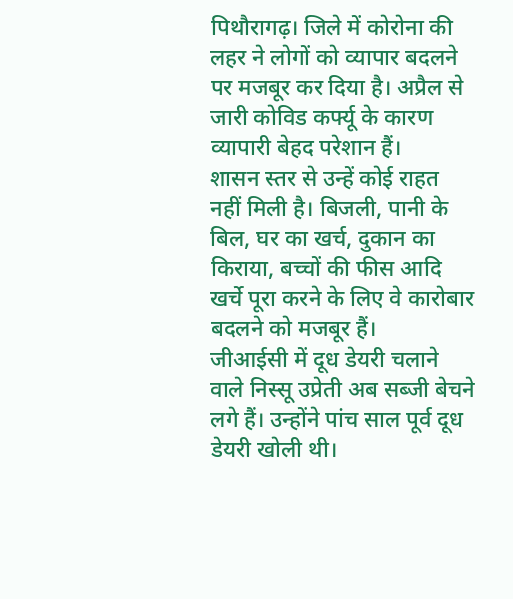पिथौरागढ़। जिले में कोरोना की लहर ने लोगों को व्यापार बदलने पर मजबूर कर दिया है। अप्रैल से जारी कोविड कर्फ्यू के कारण व्यापारी बेहद परेशान हैं।
शासन स्तर से उन्हें कोई राहत नहीं मिली है। बिजली, पानी के बिल, घर का खर्च, दुकान का किराया, बच्चों की फीस आदि खर्चे पूरा करने के लिए वे कारोबार बदलने को मजबूर हैं।
जीआईसी में दूध डेयरी चलाने वाले निस्सू उप्रेती अब सब्जी बेचने लगे हैं। उन्होंने पांच साल पूर्व दूध डेयरी खोली थी।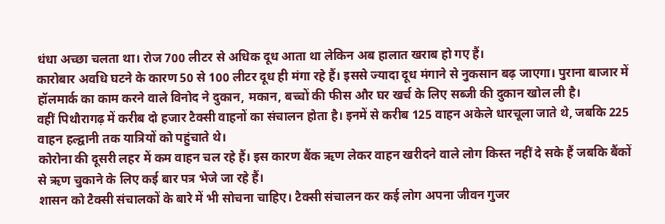धंधा अच्छा चलता था। रोज 700 लीटर से अधिक दूध आता था लेकिन अब हालात खराब हो गए हैं।
कारोबार अवधि घटने के कारण 50 से 100 लीटर दूध ही मंगा रहे हैं। इससे ज्यादा दूध मंगाने से नुकसान बढ़ जाएगा। पुराना बाजार में हॉलमार्क का काम करने वाले विनोद ने दुकान, मकान, बच्चों की फीस और घर खर्च के लिए सब्जी की दुकान खोल ली है।
वहीं पिथौरागढ़ में करीब दो हजार टैक्सी वाहनों का संचालन होता है। इनमें से करीब 125 वाहन अकेले धारचूला जाते थे, जबकि 225 वाहन हल्द्वानी तक यात्रियों को पहुंचाते थे।
कोरोना की दूसरी लहर में कम वाहन चल रहे हैं। इस कारण बैंक ऋण लेकर वाहन खरीदने वाले लोग किस्त नहीं दे सके हैं जबकि बैंकों से ऋण चुकाने के लिए कई बार पत्र भेजे जा रहे हैं।
शासन को टैक्सी संचालकों के बारे में भी सोचना चाहिए। टैक्सी संचालन कर कई लोग अपना जीवन गुजर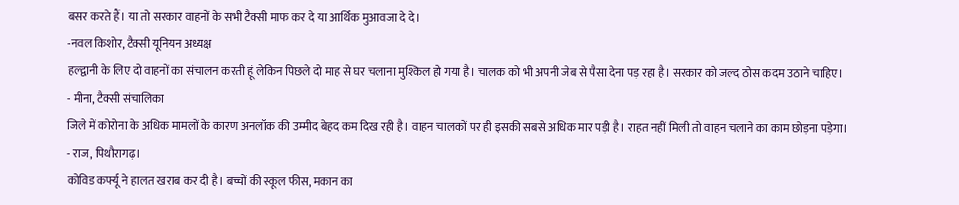बसर करते हैं। या तो सरकार वाहनों के सभी टैक्सी माफ कर दे या आर्थिक मुआवजा दे दे।
-नवल किशोर, टैक्सी यूनियन अध्यक्ष
हल्द्वानी के लिए दो वाहनों का संचालन करती हूं लेकिन पिछले दो माह से घर चलाना मुश्किल हो गया है। चालक को भी अपनी जेब से पैसा देना पड़ रहा है। सरकार को जल्द ठोस कदम उठाने चाहिए।
- मीना, टैक्सी संचालिका
जिले में कोरोना के अधिक मामलों के कारण अनलॉक की उम्मीद बेहद कम दिख रही है। वाहन चालकों पर ही इसकी सबसे अधिक मार पड़ी है। राहत नहीं मिली तो वाहन चलाने का काम छोड़ना पड़ेगा।
- राज, पिथौरागढ़।
कोविड कर्फ्यू ने हालत खराब कर दी है। बच्चों की स्कूल फीस, मकान का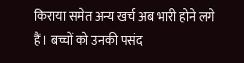किराया समेत अन्य खर्च अब भारी होने लगे हैं। बच्चों को उनकी पसंद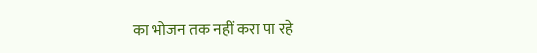का भोजन तक नहीं करा पा रहे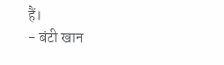हैं।
- बंटी खान